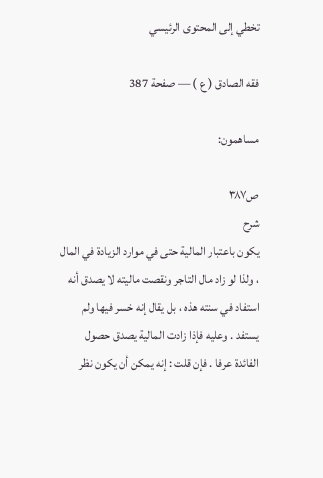تخطي إلى المحتوى الرئيسي

فقه الصادق ( ع ) — صفحة 387

مساهمون:

ص٣٨٧
شرح
يكون باعتبار المالية حتى في موارد الزيادة في المال ، ولذا لو زاد مال التاجر ونقصت ماليته لا يصدق أنه استفاد في سنته هذه ، بل يقال إنه خسر فيها ولم يستفد . وعليه فإذا زادت المالية يصدق حصول الفائدة عرفا . فإن قلت : إنه يمكن أن يكون نظر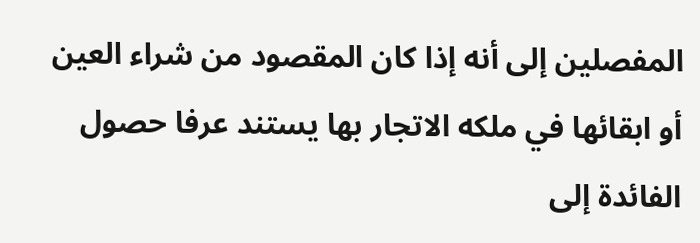المفصلين إلى أنه إذا كان المقصود من شراء العين أو ابقائها في ملكه الاتجار بها يستند عرفا حصول الفائدة إلى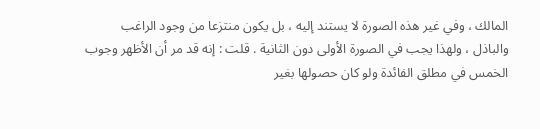المالك ، وفي غير هذه الصورة لا يستند إليه ، بل يكون منتزعا من وجود الراغب والباذل ، ولهذا يجب في الصورة الأولى دون الثانية . قلت : إنه قد مر أن الأظهر وجوب الخمس في مطلق الفائدة ولو كان حصولها بغير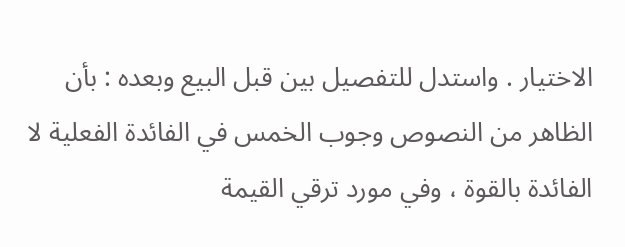الاختيار . واستدل للتفصيل بين قبل البيع وبعده : بأن الظاهر من النصوص وجوب الخمس في الفائدة الفعلية لا الفائدة بالقوة ، وفي مورد ترقي القيمة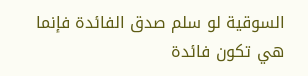السوقية لو سلم صدق الفائدة فإنما هي تكون فائدة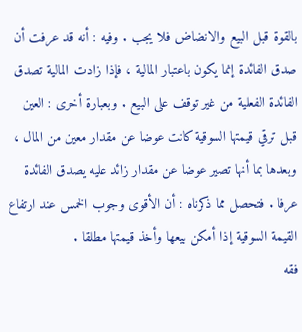بالقوة قبل البيع والانضاض فلا يجب . وفيه : أنه قد عرفت أن صدق الفائدة إنما يكون باعتبار المالية ، فإذا زادت المالية تصدق الفائدة الفعلية من غير توقف على البيع . وبعبارة أخرى : العين قبل ترقي قيمتها السوقية كانت عوضا عن مقدار معين من المال ، وبعدها بما أنها تصير عوضا عن مقدار زائد عليه يصدق الفائدة عرفا . فتحصل مما ذكرناه : أن الأقوى وجوب الخمس عند ارتفاع القيمة السوقية إذا أمكن بيعها وأخذ قيمتها مطلقا .
فقه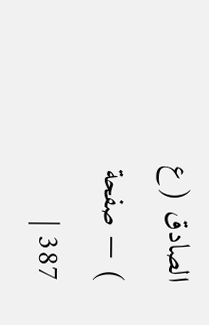الصادق ( ع ) — صفحة 387 |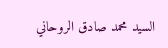السيد محمد صادق الروحاني